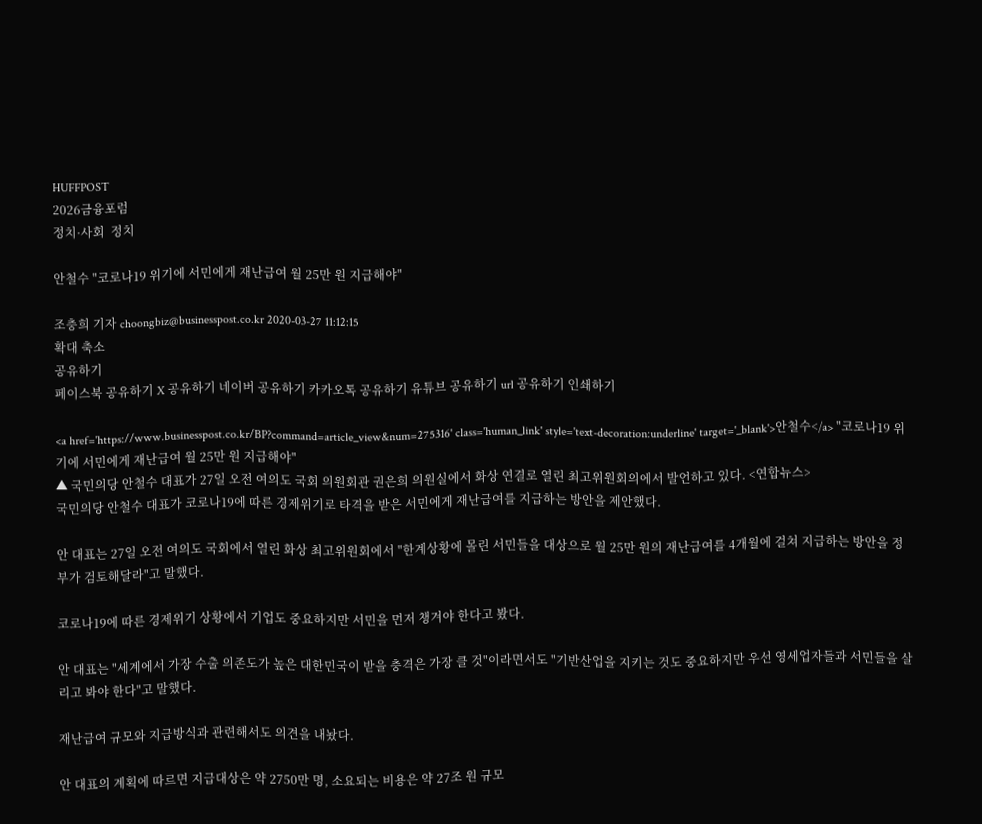HUFFPOST
2026금융포럼
정치·사회  정치

안철수 "코로나19 위기에 서민에게 재난급여 월 25만 원 지급해야"

조충희 기자 choongbiz@businesspost.co.kr 2020-03-27 11:12:15
확대 축소
공유하기
페이스북 공유하기 X 공유하기 네이버 공유하기 카카오톡 공유하기 유튜브 공유하기 url 공유하기 인쇄하기

<a href='https://www.businesspost.co.kr/BP?command=article_view&num=275316' class='human_link' style='text-decoration:underline' target='_blank'>안철수</a> "코로나19 위기에 서민에게 재난급여 월 25만 원 지급해야"
▲ 국민의당 안철수 대표가 27일 오전 여의도 국회 의원회관 권은희 의원실에서 화상 연결로 열린 최고위원회의에서 발언하고 있다. <연합뉴스>
국민의당 안철수 대표가 코로나19에 따른 경제위기로 타격을 받은 서민에게 재난급여를 지급하는 방안을 제안했다.

안 대표는 27일 오전 여의도 국회에서 열린 화상 최고위원회에서 "한계상황에 몰린 서민들을 대상으로 월 25만 원의 재난급여를 4개월에 걸쳐 지급하는 방안을 정부가 검토해달라"고 말했다.

코로나19에 따른 경제위기 상황에서 기업도 중요하지만 서민을 먼저 챙겨야 한다고 봤다.

안 대표는 "세계에서 가장 수출 의존도가 높은 대한민국이 받을 충격은 가장 클 것"이라면서도 "기반산업을 지키는 것도 중요하지만 우선 영세업자들과 서민들을 살리고 봐야 한다"고 말했다.

재난급여 규모와 지급방식과 관련해서도 의견을 내놨다.

안 대표의 계획에 따르면 지급대상은 약 2750만 명, 소요되는 비용은 약 27조 원 규모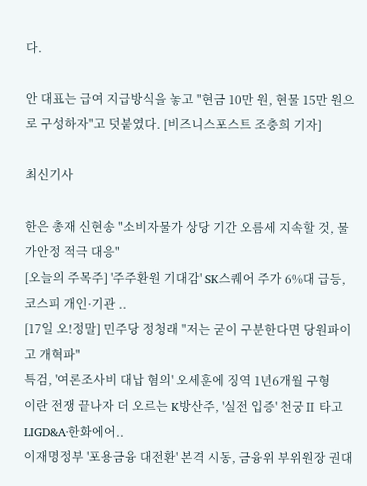다.

안 대표는 급여 지급방식을 놓고 "현금 10만 원, 현물 15만 원으로 구성하자"고 덧붙였다. [비즈니스포스트 조충희 기자]

최신기사

한은 총재 신현송 "소비자물가 상당 기간 오름세 지속할 것, 물가안정 적극 대응"
[오늘의 주목주] '주주환원 기대감' SK스퀘어 주가 6%대 급등, 코스피 개인·기관 ..
[17일 오!정말] 민주당 정청래 "저는 굳이 구분한다면 당원파이고 개혁파"
특검, '여론조사비 대납 혐의' 오세훈에 징역 1년6개월 구형
이란 전쟁 끝나자 더 오르는 K방산주, '실전 입증' 천궁Ⅱ 타고 LIGD&A·한화에어..
이재명정부 '포용금융 대전환' 본격 시동, 금융위 부위원장 권대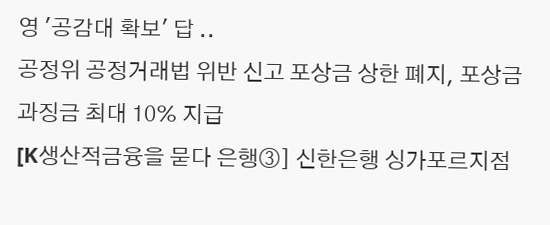영 '공감대 확보' 답 ..
공정위 공정거래법 위반 신고 포상금 상한 폐지, 포상금 과징금 최대 10% 지급
[K생산적금융을 묻다 은행③] 신한은행 싱가포르지점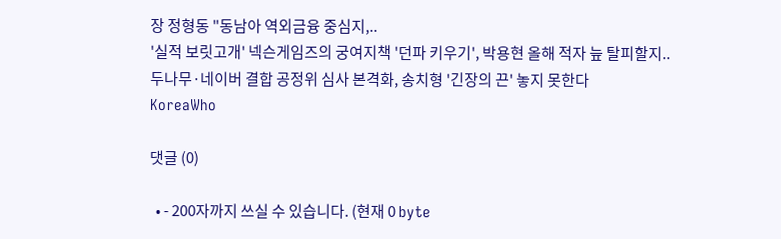장 정형동 "동남아 역외금융 중심지,..
'실적 보릿고개' 넥슨게임즈의 궁여지책 '던파 키우기', 박용현 올해 적자 늪 탈피할지..
두나무·네이버 결합 공정위 심사 본격화, 송치형 '긴장의 끈' 놓지 못한다
KoreaWho

댓글 (0)

  • - 200자까지 쓰실 수 있습니다. (현재 0 byte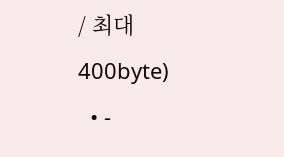/ 최대 400byte)
  • -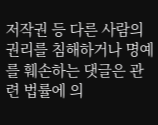저작권 등 다른 사람의 권리를 침해하거나 명예를 훼손하는 댓글은 관련 법률에 의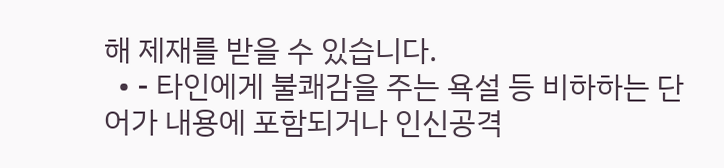해 제재를 받을 수 있습니다.
  • - 타인에게 불쾌감을 주는 욕설 등 비하하는 단어가 내용에 포함되거나 인신공격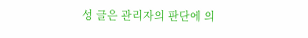성 글은 관리자의 판단에 의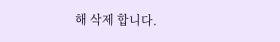해 삭제 합니다.